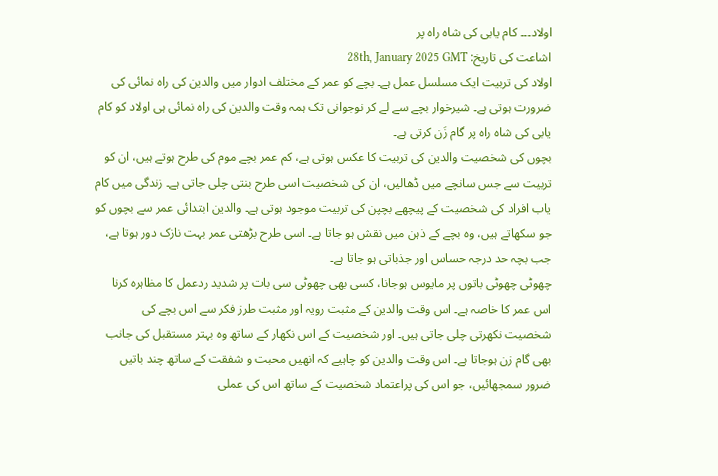اولاد۔۔۔ کام یابی کی شاہ راہ پر
اشاعت کی تاریخ: 28th, January 2025 GMT
اولاد کی تربیت ایک مسلسل عمل ہے۔ بچے کو عمر کے مختلف ادوار میں والدین کی راہ نمائی کی ضرورت ہوتی ہے۔ شیرخوار بچے سے لے کر نوجوانی تک ہمہ وقت والدین کی راہ نمائی ہی اولاد کو کام یابی کی شاہ راہ پر گام زَن کرتی ہے۔
بچوں کی شخصیت والدین کی تربیت کا عکس ہوتی ہے، کم عمر بچے موم کی طرح ہوتے ہیں، ان کو تربیت سے جس سانچے میں ڈھالیں، ان کی شخصیت اسی طرح بنتی چلی جاتی ہے۔ زندگی میں کام یاب افراد کی شخصیت کے پیچھے بچپن کی تربیت موجود ہوتی ہے۔ والدین ابتدائی عمر سے بچوں کو جو سکھاتے ہیں، وہ بچے کے ذہن میں نقش ہو جاتا ہے۔ اسی طرح بڑھتی عمر بہت نازک دور ہوتا ہے، جب بچہ حد درجہ حساس اور جذباتی ہو جاتا ہے۔
چھوٹی چھوٹی باتوں پر مایوس ہوجانا، کسی بھی چھوٹی سی بات پر شدید ردعمل کا مظاہرہ کرنا اس عمر کا خاصہ ہے۔ اس وقت والدین کے مثبت رویہ اور مثبت طرز فکر سے اس بچے کی شخصیت نکھرتی چلی جاتی ہیں۔ اور شخصیت کے اس نکھار کے ساتھ وہ بہتر مستقبل کی جانب بھی گام زن ہوجاتا ہے۔ اس وقت والدین کو چاہیے کہ انھیں محبت و شفقت کے ساتھ چند باتیں ضرور سمجھائیں، جو اس کی پراعتماد شخصیت کے ساتھ اس کی عملی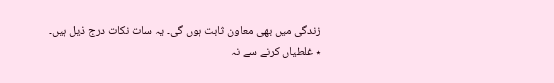زندگی میں بھی معاون ثابت ہوں گی۔ یہ سات نکات درج ذیل ہیں۔
٭ غلطیاں کرنے سے نہ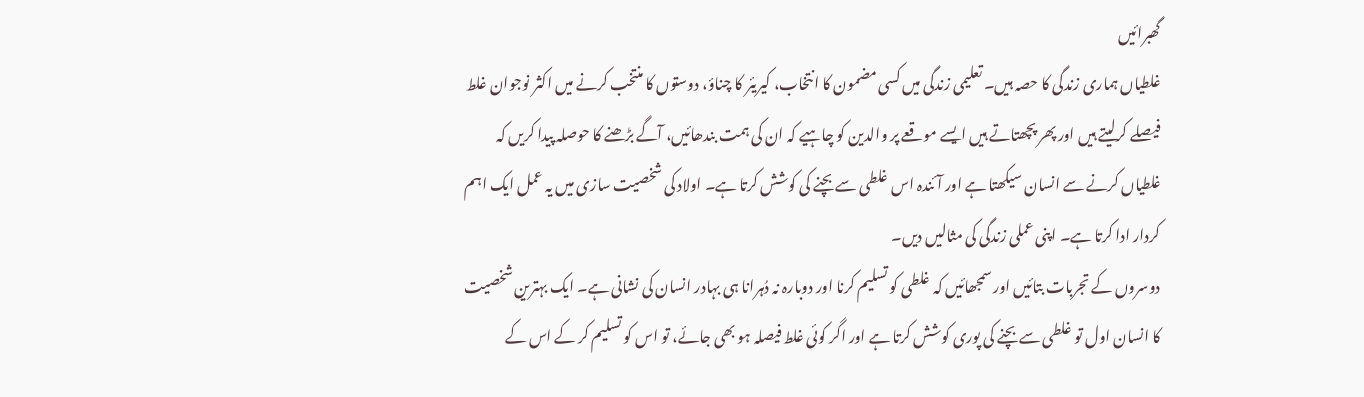گھبرائیں
غلطیاں ہماری زندگی کا حصہ ہیں۔ تعلیمی زندگی میں کسی مضمون کا انتخاب، کیریئر کا چناؤ، دوستوں کا منتخب کرنے میں اکثر نوجوان غلط فیصلے کرلیتے ہیں اور پھر پچھتاتے ہیں ایسے موقعے پر والدین کو چاہیے کہ ان کی ہمت بندھائیں، آگے بڑھنے کا حوصلہ پیدا کریں کہ غلطیاں کرنے سے انسان سیکھتا ہے اور آئندہ اس غلطی سے بچنے کی کوشش کرتا ہے۔ اولاد کی شخصیت سازی میں یہ عمل ایک اہم کردار ادا کرتا ہے۔ اپنی عملی زندگی کی مثالیں دیں۔
دوسروں کے تجربات بتائیں اور سمجھائیں کہ غلطی کو تسلیم کرنا اور دوبارہ نہ دُہرانا ہی بہادر انسان کی نشانی ہے۔ ایک بہترین شخصیت کا انسان اول تو غلطی سے بچنے کی پوری کوشش کرتا ہے اور اگر کوئی غلط فیصلہ ہو بھی جائے، تو اس کو تسلیم کر کے اس کے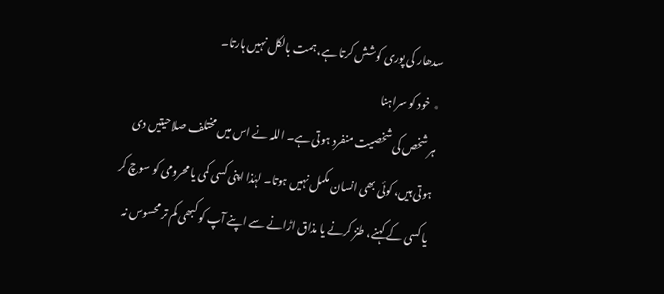سدھار کی پوری کوشش کرتا ہے، ہمت بالکل نہیں ہارتا۔
٭ خود کو سراہنا
ہر شخص کی شخصیت منفرد ہوتی ہے۔ اللہ نے اس میں مختلف صلاحیتیں دی ہوتی ہیں، کوئی بھی انسان مکمل نہیں ہوتا۔ لہٰذا اپنی کسی کمی یا محرومی کو سوچ کر یا کسی کے کہنے، طنز کرنے یا مذاق اڑانے سے اپنے آپ کو کبھی کم تر محسوس نہ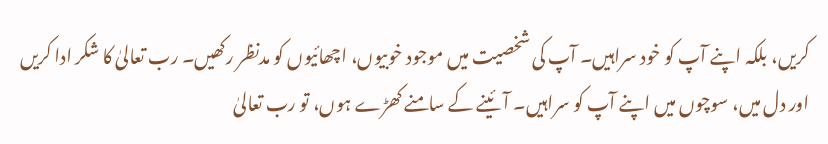کریں، بلکہ اپنے آپ کو خود سراہیں۔ آپ کی شخصیت میں موجود خوبیوں، اچھائیوں کو مدنظر رکھیں۔ رب تعالیٰ کا شکر ادا کریں اور دل میں، سوچوں میں اپنے آپ کو سراہیں۔ آئینے کے سامنے کھڑے ہوں، تو رب تعالیٰ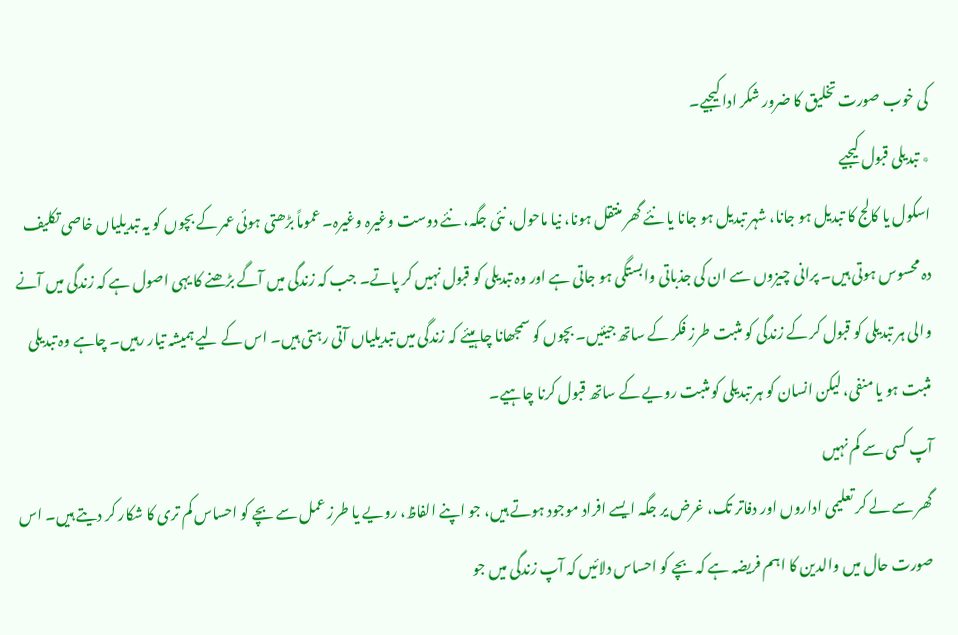کی خوب صورت تخلیق کا ضرور شکر ادا کیجیے۔
٭ تبدیلی قبول کیجیے
اسکول یا کالج کا تبدیل ہو جانا، شہر تبدیل ہو جانا یا نئے گھر منتقل ہونا، نیا ماحول، نئی جگہ، نئے دوست وغیرہ وغیرہ۔ عموماً بڑھتی ہوئی عمر کے بچوں کو یہ تبدیلیاں خاصی تکلیف دہ محسوس ہوتی ہیں۔ پرانی چیزوں سے ان کی جذباتی وابستگی ہو جاتی ہے اور وہ تبدیلی کو قبول نہیں کر پاتے۔ جب کہ زندگی میں آگے بڑھنے کا یہی اصول ہے کہ زندگی میں آنے والی ہر تبدیلی کو قبول کر کے زندگی کو مثبت طرز فکر کے ساتھ جیئیں۔ بچوں کو سمجھانا چاہیئے کہ زندگی میں تبدیلیاں آتی رہتی ہیں۔ اس کے لیے ہمیشہ تیار رہیں۔ چاہے وہ تبدیلی مثبت ہو یا منفی، لیکن انسان کو ہر تبدیلی کو مثبت رویے کے ساتھ قبول کرنا چاہیے۔
آپ کسی سے کم نہیں
گھر سے لے کر تعلیمی اداروں اور دفاتر تک، غرض یر جگہ ایسے افراد موجود ہوتے ہیں، جو اپنے الفاظ، رویے یا طرز عمل سے بچے کو احساس کم تری کا شکار کر دیتے ہیں۔ اس صورت حال میں والدین کا اہم فریضہ ہے کہ بچے کو احساس دلائیں کہ آپ زندگی میں جو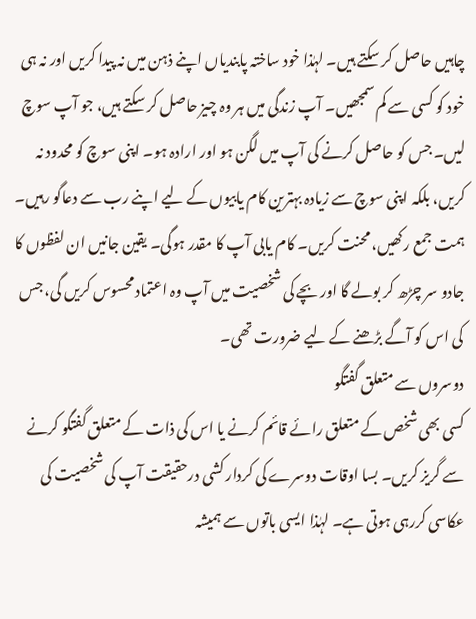چاہیں حاصل کر سکتے ہیں۔ لہٰذا خود ساختہ پابندیاں اپنے ذہن میں نہ پیدا کریں اور نہ ہی خود کو کسی سے کم سمجھیں۔ آپ زندگی میں ہر وہ چیز حاصل کر سکتے ہیں، جو آپ سوچ لیں۔ جس کو حاصل کرنے کی آپ میں لگن ہو اور ارادہ ہو۔ اپنی سوچ کو محدود نہ کریں، بلکہ اپنی سوچ سے زیادہ بہترین کام یابیوں کے لیے اپنے رب سے دعاگو رہیں۔ ہمت جمع رکھیں، محنت کریں۔ کام یابی آپ کا مقدر ہوگی۔ یقین جانیں ان لفظوں کا جادو سر چڑھ کر بولے گا اور بچے کی شخصیت میں آپ وہ اعتماد محسوس کریں گی، جس کی اس کو آگے بڑھنے کے لیے ضرورت تھی۔
دوسروں سے متعلق گفتگو
کسی بھی شخص کے متعلق رائے قائم کرنے یا اس کی ذات کے متعلق گفتگو کرنے سے گریز کریں۔ بسا اوقات دوسرے کی کردار کشی درحقیقت آپ کی شخصیت کی عکاسی کررہی ہوتی ہے۔ لہٰذا ایسی باتوں سے ہمیشہ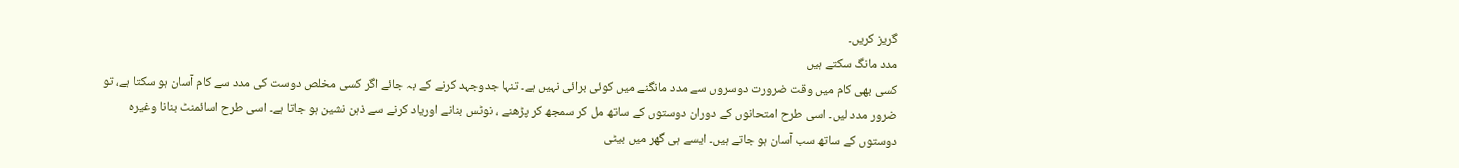گریز کریں۔
مدد مانگ سکتے ہیں
کسی بھی کام میں وقت ضرورت دوسروں سے مدد مانگنے میں کوئی برائی نہیں ہے۔ تنہا جدوجہد کرنے کے بہ جائے اگر کسی مخلص دوست کی مدد سے کام آسان ہو سکتا ہے، تو ضرور مدد لیں۔ اسی طرح امتحانوں کے دوران دوستوں کے ساتھ مل کر سمجھ کر پڑھنے ، نوٹس بنانے اوریاد کرنے سے ذہن نشین ہو جاتا ہے۔ اسی طرح اسائمنٹ بنانا وغیرہ دوستوں کے ساتھ سب آسان ہو جاتے ہیں۔ ایسے ہی گھر میں بیٹی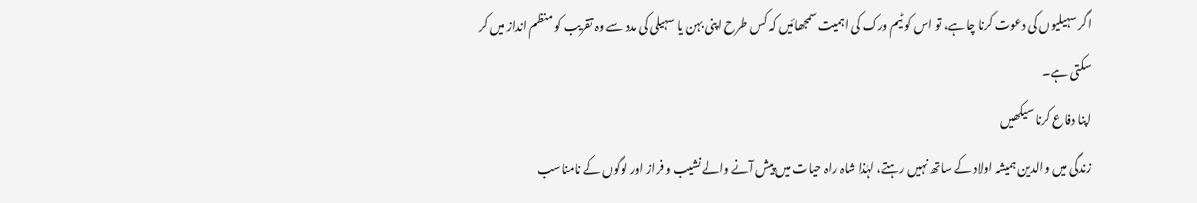اگر سہیلیوں کی دعوت کرنا چاہے، تو اس کو ٹیم ورک کی اہمیت سمجھائیں کہ کس طرح اپنی بہن یا سہیلی کی مدد سے وہ تقریب کو منظم انداز میں کر سکتی ہے۔
اپنا دفاع کرنا سیکھیں
زندگی میں والدین ہمیشہ اولاد کے ساتھ نہیں رہتے، لہٰذا شاہ راہ حیات میں پیش آنے والے نشیب و فراز اور لوگوں کے نامناسب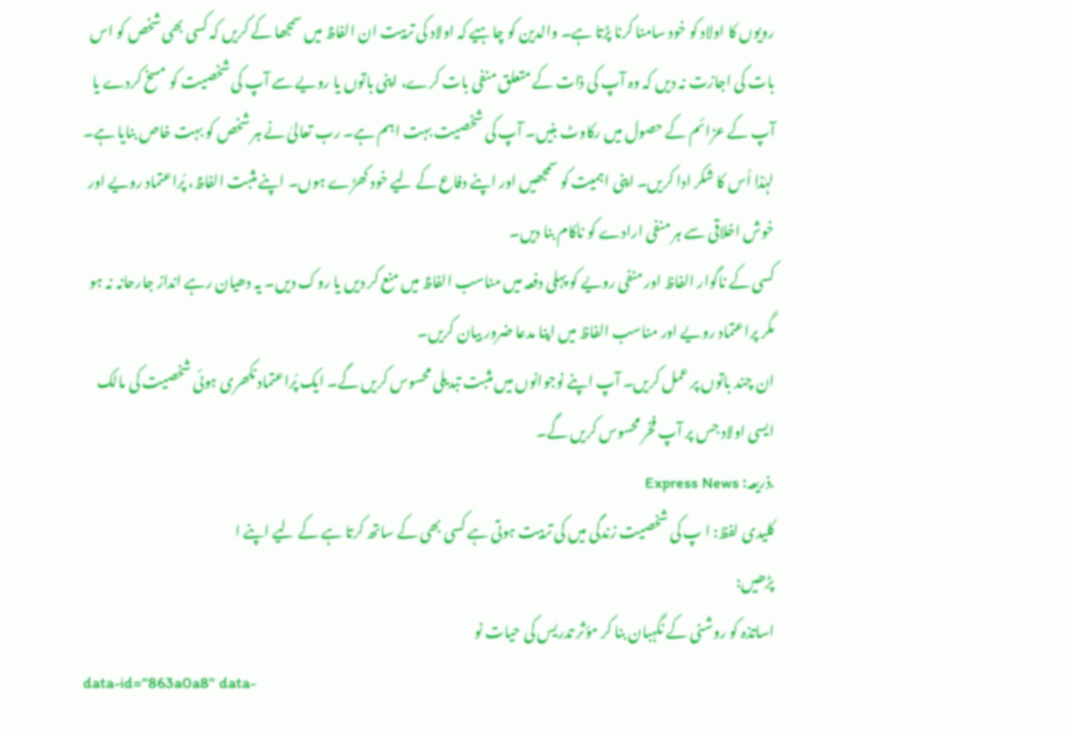رویوں کا اولاد کو خود سامنا کرنا پڑتا ہے۔ والدین کو چاہیے کہ اولاد کی تربیت ان الفاظ میں سمجھا کے کریں کہ کسی بھی شخص کو اس بات کی اجازت نہ دیں کہ وہ آپ کی ذات کے متعلق منفی بات کرے، اپنی باتوں یا رویے سے آپ کی شخصیت کو مسخ کردے یا آپ کے عزائم کے حصول میں رکاوٹ بنیں۔ آپ کی شخصیت بہت اہم ہے۔ رب تعالیٰ نے ہر شخص کو بہت خاص بنایا ہے۔ لہٰذا اُس کا شکر ادا کریں۔ اپنی اہمیت کو سمجھیں اور اپنے دفاع کے لیے خود کھڑے ہوں۔ اپنے مثبت الفاظ، پُراعتماد رویے اور خوش اخلاقی سے ہر منفی ارادے کو ناکام بنا دیں۔
کسی کے ناگوار الفاظ اور منفی رویے کو پہلی دفعہ میں مناسب الفاظ میں منع کر دیں یا روک دیں۔ یہ دھیان رہے انداز جارحانہ نہ ہو مگر پراعتماد رویے اور مناسب الفاظ میں اپنا مدعا ضرور بیان کریں۔
ان چند باتوں پر عمل کریں۔ آپ اپنے نوجوانوں میں مثبت تبدیلی محسوس کریں گے۔ ایک پُراعتماد نکھری ہوئی شخصیت کی مالک ایسی اولاد جس پر آپ فخر محسوس کریں گے۔
.ذریعہ: Express News
کلیدی لفظ: ا پ کی شخصیت زندگی میں کی تربیت ہوتی ہے کسی بھی کے ساتھ کرتا ہے کے لیے اپنے ا
پڑھیں:
اساتذہ کو روشنی کے نگہبان بنا کر مؤثر تدریس کی حیات نو
data-id="863a0a8" data-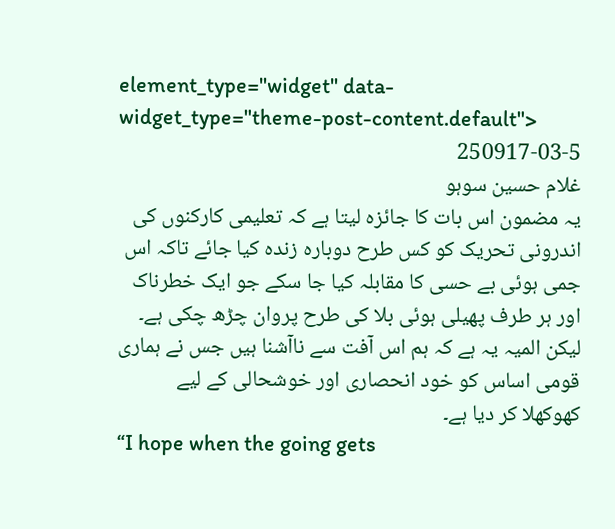element_type="widget" data-widget_type="theme-post-content.default">
250917-03-5
غلام حسین سوہو
یہ مضمون اس بات کا جائزہ لیتا ہے کہ تعلیمی کارکنوں کی اندرونی تحریک کو کس طرح دوبارہ زندہ کیا جائے تاکہ اس جمی ہوئی بے حسی کا مقابلہ کیا جا سکے جو ایک خطرناک اور ہر طرف پھیلی ہوئی بلا کی طرح پروان چڑھ چکی ہے۔ لیکن المیہ یہ ہے کہ ہم اس آفت سے ناآشنا ہیں جس نے ہماری قومی اساس کو خود انحصاری اور خوشحالی کے لیے کھوکھلا کر دیا ہے۔
“I hope when the going gets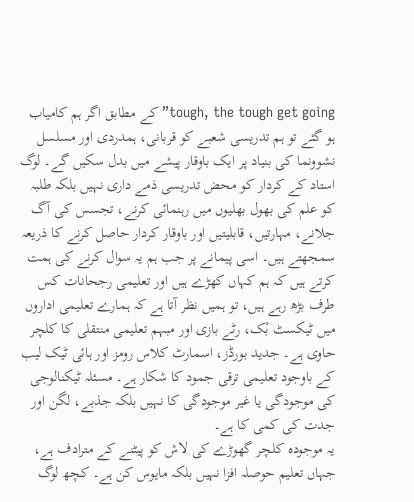tough, the tough get going” کے مطابق اگر ہم کامیاب ہو گئے تو ہم تدریسی شعبے کو قربانی، ہمدردی اور مسلسل نشوونما کی بنیاد پر ایک باوقار پیشے میں بدل سکیں گے۔ لوگ استاد کے کردار کو محض تدریسی ذمے داری نہیں بلکہ طلبہ کو علم کی بھول بھلیوں میں رہنمائی کرنے، تجسس کی آگ جلانے، مہارتیں، قابلیتیں اور باوقار کردار حاصل کرنے کا ذریعہ سمجھتے ہیں۔ اسی پیمانے پر جب ہم یہ سوال کرنے کی ہمت کرتے ہیں کہ ہم کہاں کھڑے ہیں اور تعلیمی رجحانات کس طرف بڑھ رہے ہیں، تو ہمیں نظر آتا ہے کہ ہمارے تعلیمی اداروں میں ٹیکسٹ بْک، رٹے بازی اور مبہم تعلیمی منتقلی کا کلچر حاوی ہے۔ جدید بورڈز، اسمارٹ کلاس رومز اور ہائی ٹیک لیب کے باوجود تعلیمی ترقی جمود کا شکار ہے۔ مسئلہ ٹیکنالوجی کی موجودگی یا غیر موجودگی کا نہیں بلکہ جذبے، لگن اور جدت کی کمی کا ہے۔
یہ موجودہ کلچر گھوڑے کی لاش کو پیٹنے کے مترادف ہے، جہاں تعلیم حوصلہ افزا نہیں بلکہ مایوس کن ہے۔ کچھ لوگ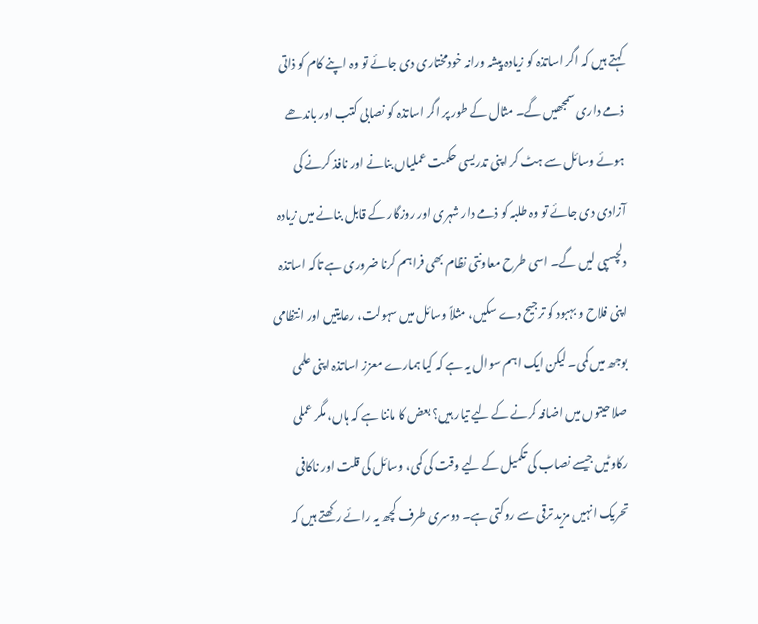کہتے ہیں کہ اگر اساتذہ کو زیادہ پیشہ ورانہ خودمختاری دی جائے تو وہ اپنے کام کو ذاتی ذمے داری سمجھیں گے۔ مثال کے طور پر اگر اساتذہ کو نصابی کتب اور باندھے ہوئے وسائل سے ہٹ کر اپنی تدریسی حکمت عملیاں بنانے اور نافذ کرنے کی آزادی دی جائے تو وہ طلبہ کو ذمے دار شہری اور روزگار کے قابل بنانے میں زیادہ دلچسپی لیں گے۔ اسی طرح معاونتی نظام بھی فراہم کرنا ضروری ہے تاکہ اساتذہ اپنی فلاح و بہبود کو ترجیح دے سکیں، مثلاً وسائل میں سہولت، رعایتیں اور انتظامی بوجھ میں کمی۔ لیکن ایک اہم سوال یہ ہے کہ کیا ہمارے معزز اساتذہ اپنی علمی صلاحیتوں میں اضافہ کرنے کے لیے تیار ہیں؟ بعض کا ماننا ہے کہ ہاں، مگر عملی رکاوٹیں جیسے نصاب کی تکمیل کے لیے وقت کی کمی، وسائل کی قلت اور ناکافی تحریک انہیں مزید ترقی سے روکتی ہے۔ دوسری طرف کچھ یہ رائے رکھتے ہیں کہ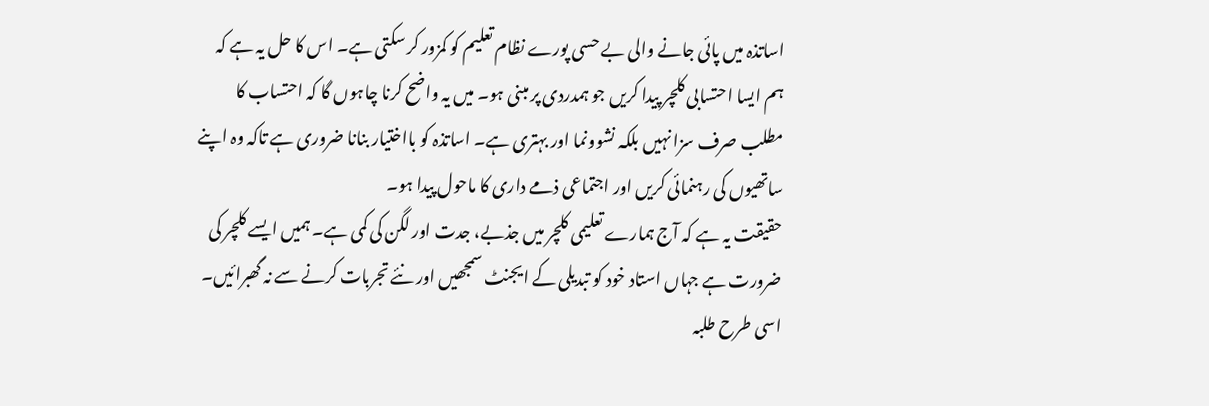اساتذہ میں پائی جانے والی بے حسی پورے نظام تعلیم کو کمزور کر سکتی ہے۔ اس کا حل یہ ہے کہ ہم ایسا احتسابی کلچر پیدا کریں جو ہمدردی پر مبنی ہو۔ میں یہ واضح کرنا چاہوں گا کہ احتساب کا مطلب صرف سزا نہیں بلکہ نشوونما اور بہتری ہے۔ اساتذہ کو بااختیار بنانا ضروری ہے تاکہ وہ اپنے ساتھیوں کی رہنمائی کریں اور اجتماعی ذمے داری کا ماحول پیدا ہو۔
حقیقت یہ ہے کہ آج ہمارے تعلیمی کلچر میں جذبے، جدت اور لگن کی کمی ہے۔ ہمیں ایسے کلچر کی ضرورت ہے جہاں استاد خود کو تبدیلی کے ایجنٹ سمجھیں اور نئے تجربات کرنے سے نہ گھبرائیں۔ اسی طرح طلبہ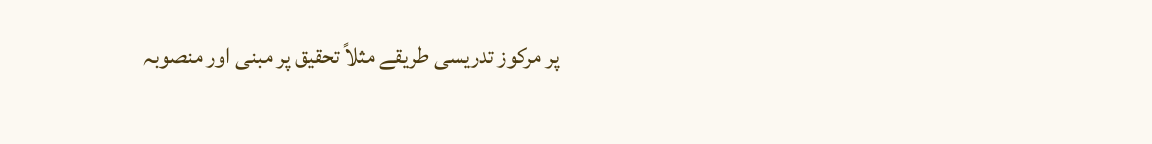پر مرکوز تدریسی طریقے مثلاً تحقیق پر مبنی اور منصوبہ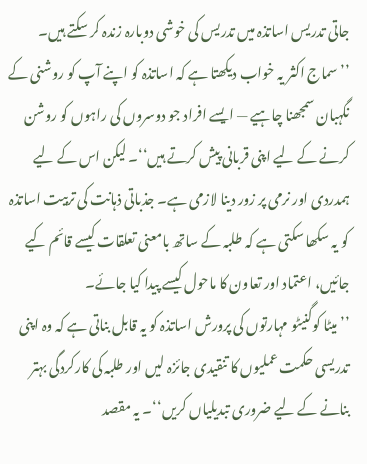جاتی تدریس اساتذہ میں تدریس کی خوشی دوبارہ زندہ کر سکتے ہیں۔
’’سماج اکثر یہ خواب دیکھتا ہے کہ اساتذہ کو اپنے آپ کو روشنی کے نگہبان سمجھنا چاہیے — ایسے افراد جو دوسروں کی راہوں کو روشن کرنے کے لیے اپنی قربانی پیش کرتے ہیں‘‘۔ لیکن اس کے لیے ہمدردی اور نرمی پر زور دینا لازمی ہے۔ جذباتی ذہانت کی تربیت اساتذہ کو یہ سکھا سکتی ہے کہ طلبہ کے ساتھ بامعنی تعلقات کیسے قائم کیے جائیں، اعتماد اور تعاون کا ماحول کیسے پیدا کیا جائے۔
’’میٹا کوگنیٹو مہارتوں کی پرورش اساتذہ کو یہ قابل بناتی ہے کہ وہ اپنی تدریسی حکمت عملیوں کا تنقیدی جائزہ لیں اور طلبہ کی کارکردگی بہتر بنانے کے لیے ضروری تبدیلیاں کریں‘‘۔ یہ مقصد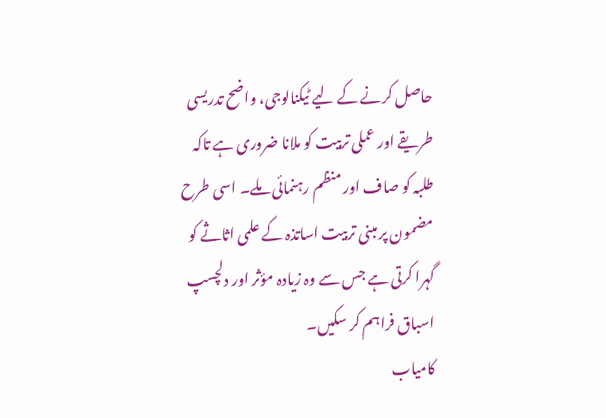حاصل کرنے کے لیے ٹیکنالوجی، واضح تدریسی طریقے اور عملی تربیت کو ملانا ضروری ہے تاکہ طلبہ کو صاف اور منظم رہنمائی ملے۔ اسی طرح مضمون پر مبنی تربیت اساتذہ کے علمی اثاثے کو گہرا کرتی ہے جس سے وہ زیادہ مؤثر اور دلچسپ اسباق فراہم کر سکیں۔
کامیاب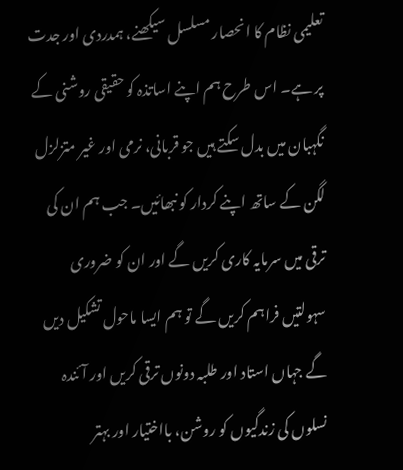تعلیمی نظام کا انحصار مسلسل سیکھنے، ہمدردی اور جدت پر ہے۔ اس طرح ہم اپنے اساتذہ کو حقیقی روشنی کے نگہبان میں بدل سکتے ہیں جو قربانی، نرمی اور غیر متزلزل لگن کے ساتھ اپنے کردار کو نبھائیں۔ جب ہم ان کی ترقی میں سرمایہ کاری کریں گے اور ان کو ضروری سہولتیں فراہم کریں گے تو ہم ایسا ماحول تشکیل دیں گے جہاں استاد اور طلبہ دونوں ترقی کریں اور آئندہ نسلوں کی زندگیوں کو روشن، بااختیار اور بہتر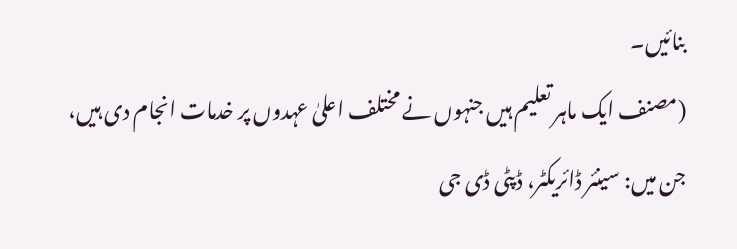بنائیں۔
(مصنف ایک ماہر تعلیم ہیں جنہوں نے مختلف اعلیٰ عہدوں پر خدمات انجام دی ہیں، جن میں: سینئر ڈائریکٹر، ڈپٹی ڈی جی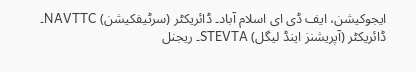ایجوکیشن، ایف ڈی ای اسلام آباد۔ ڈائریکٹر (سرٹیفکیشن) NAVTTC۔ ڈائریکٹر (آپریشنز اینڈ لیگل) STEVTA۔ ریجنل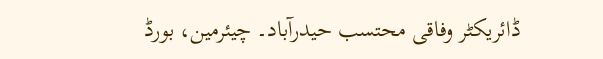ڈائریکٹر وفاقی محتسب حیدرآباد۔ چیئرمین، بورڈ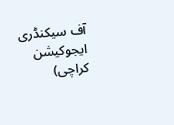آف سیکنڈری ایجوکیشن کراچی)